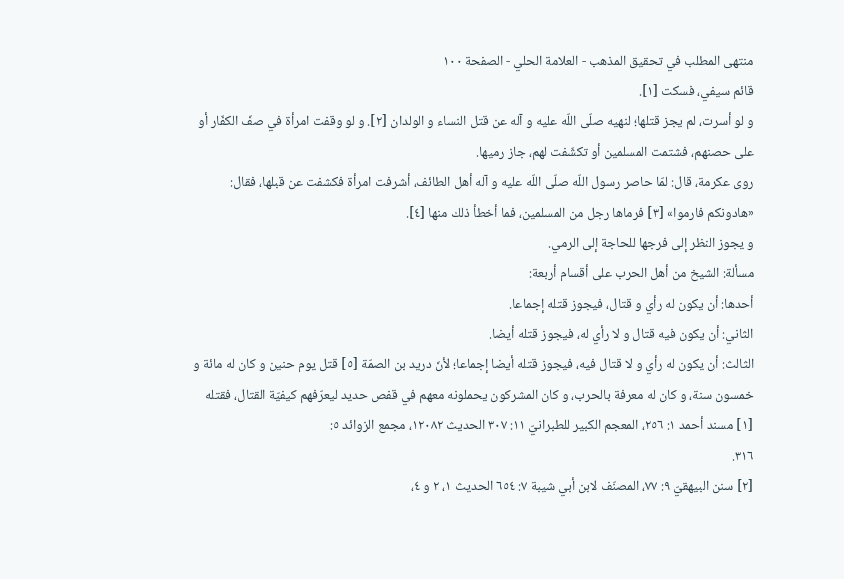منتهى المطلب في تحقيق المذهب - العلامة الحلي - الصفحة ١٠٠
قائم سيفي، فسكت [١].
و لو أسرت، لم يجز قتلها؛ لنهيه صلّى اللّه عليه و آله عن قتل النساء و الولدان [٢]. و لو وقفت امرأة في صفّ الكفّار أو على حصنهم، فشتمت المسلمين أو تكشّفت لهم، جاز رميها.
روى عكرمة، قال: لمّا حاصر رسول اللّه صلّى اللّه عليه و آله أهل الطائف، أشرفت امرأة فكشفت عن قبلها، فقال: «هادونكم فارموا» [٣] فرماها رجل من المسلمين، فما أخطأ ذلك منها [٤].
و يجوز النظر إلى فرجها للحاجة إلى الرمي.
مسألة: الشيخ من أهل الحرب على أقسام أربعة:
أحدها: أن يكون له رأي و قتال، فيجوز قتله إجماعا.
الثاني: أن يكون فيه قتال و لا رأي له، فيجوز قتله أيضا.
الثالث: أن يكون له رأي و لا قتال فيه، فيجوز قتله أيضا إجماعا؛ لأنّ دريد بن الصمّة [٥] قتل يوم حنين و كان له مائة و خمسون سنة، و كان له معرفة بالحرب، و كان المشركون يحملونه معهم في قفص حديد ليعرّفهم كيفيّة القتال، فقتله
[١] مسند أحمد ١: ٢٥٦، المعجم الكبير للطبرانيّ ١١: ٣٠٧ الحديث ١٢٠٨٢، مجمع الزوائد ٥:
٣١٦.
[٢] سنن البيهقيّ ٩: ٧٧، المصنّف لابن أبي شيبة ٧: ٦٥٤ الحديث ١، ٢ و ٤،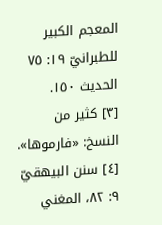المعجم الكبير للطبرانيّ ١٩: ٧٥ الحديث ١٥٠.
[٣] كثير من النسخ: «فارموها».
[٤] سنن البيهقيّ ٩: ٨٢، المغني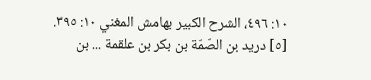١٠: ٤٩٦، الشرح الكبير بهامش المغني ١٠: ٣٩٥.
[٥] دريد بن الصّمّة بن بكر بن علقمة ... بن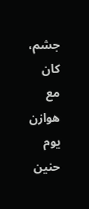جشم، كان مع هوازن يوم حنين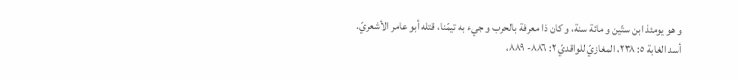و هو يومئذ ابن ستّين و مائة سنة، و كان ذا معرفة بالحرب و جيء به تيمّنا، قتله أبو عامر الأشعريّ.
أسد الغابة ٥: ٢٣٨، المغازيّ للواقديّ ٢: ٨٨٦- ٨٨٩،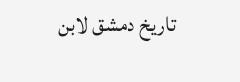تاريخ دمشق لابن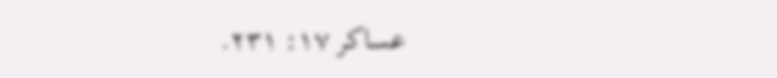عساكر ١٧: ٢٣١.